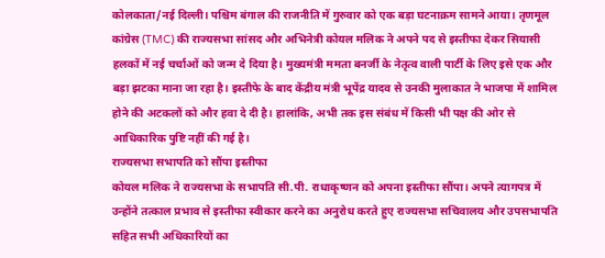कोलकाता/नई दिल्ली। पश्चिम बंगाल की राजनीति में गुरुवार को एक बड़ा घटनाक्रम सामने आया। तृणमूल कांग्रेस (TMC) की राज्यसभा सांसद और अभिनेत्री कोयल मलिक ने अपने पद से इस्तीफा देकर सियासी हलकों में नई चर्चाओं को जन्म दे दिया है। मुख्यमंत्री ममता बनर्जी के नेतृत्व वाली पार्टी के लिए इसे एक और बड़ा झटका माना जा रहा है। इस्तीफे के बाद केंद्रीय मंत्री भूपेंद्र यादव से उनकी मुलाकात ने भाजपा में शामिल होने की अटकलों को और हवा दे दी है। हालांकि, अभी तक इस संबंध में किसी भी पक्ष की ओर से आधिकारिक पुष्टि नहीं की गई है।
राज्यसभा सभापति को सौंपा इस्तीफा
कोयल मलिक ने राज्यसभा के सभापति सी.पी. राधाकृष्णन को अपना इस्तीफा सौंपा। अपने त्यागपत्र में उन्होंने तत्काल प्रभाव से इस्तीफा स्वीकार करने का अनुरोध करते हुए राज्यसभा सचिवालय और उपसभापति सहित सभी अधिकारियों का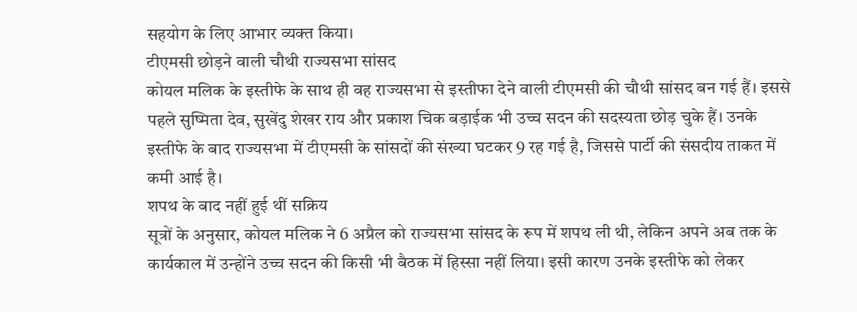सहयोग के लिए आभार व्यक्त किया।
टीएमसी छोड़ने वाली चौथी राज्यसभा सांसद
कोयल मलिक के इस्तीफे के साथ ही वह राज्यसभा से इस्तीफा देने वाली टीएमसी की चौथी सांसद बन गई हैं। इससे पहले सुष्मिता देव, सुखेंदु शेखर राय और प्रकाश चिक बड़ाईक भी उच्च सदन की सदस्यता छोड़ चुके हैं। उनके इस्तीफे के बाद राज्यसभा में टीएमसी के सांसदों की संख्या घटकर 9 रह गई है, जिससे पार्टी की संसदीय ताकत में कमी आई है।
शपथ के बाद नहीं हुई थीं सक्रिय
सूत्रों के अनुसार, कोयल मलिक ने 6 अप्रैल को राज्यसभा सांसद के रूप में शपथ ली थी, लेकिन अपने अब तक के कार्यकाल में उन्होंने उच्च सदन की किसी भी बैठक में हिस्सा नहीं लिया। इसी कारण उनके इस्तीफे को लेकर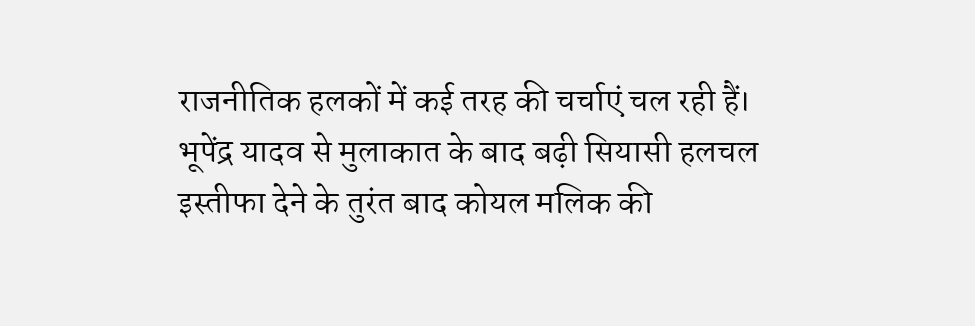राजनीतिक हलकों में कई तरह की चर्चाएं चल रही हैं।
भूपेंद्र यादव से मुलाकात के बाद बढ़ी सियासी हलचल
इस्तीफा देने के तुरंत बाद कोयल मलिक की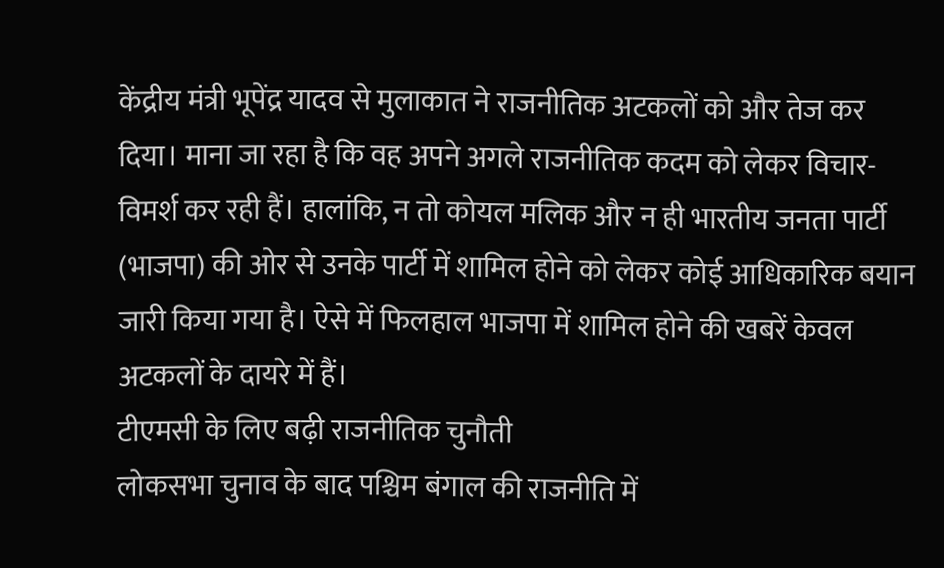केंद्रीय मंत्री भूपेंद्र यादव से मुलाकात ने राजनीतिक अटकलों को और तेज कर दिया। माना जा रहा है कि वह अपने अगले राजनीतिक कदम को लेकर विचार-विमर्श कर रही हैं। हालांकि, न तो कोयल मलिक और न ही भारतीय जनता पार्टी (भाजपा) की ओर से उनके पार्टी में शामिल होने को लेकर कोई आधिकारिक बयान जारी किया गया है। ऐसे में फिलहाल भाजपा में शामिल होने की खबरें केवल अटकलों के दायरे में हैं।
टीएमसी के लिए बढ़ी राजनीतिक चुनौती
लोकसभा चुनाव के बाद पश्चिम बंगाल की राजनीति में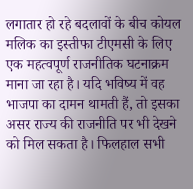लगातार हो रहे बदलावों के बीच कोयल मलिक का इस्तीफा टीएमसी के लिए एक महत्वपूर्ण राजनीतिक घटनाक्रम माना जा रहा है। यदि भविष्य में वह भाजपा का दामन थामती हैं, तो इसका असर राज्य की राजनीति पर भी देखने को मिल सकता है। फिलहाल सभी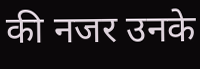की नजर उनके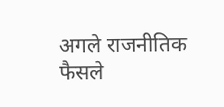अगले राजनीतिक फैसले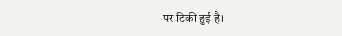पर टिकी हुई है।